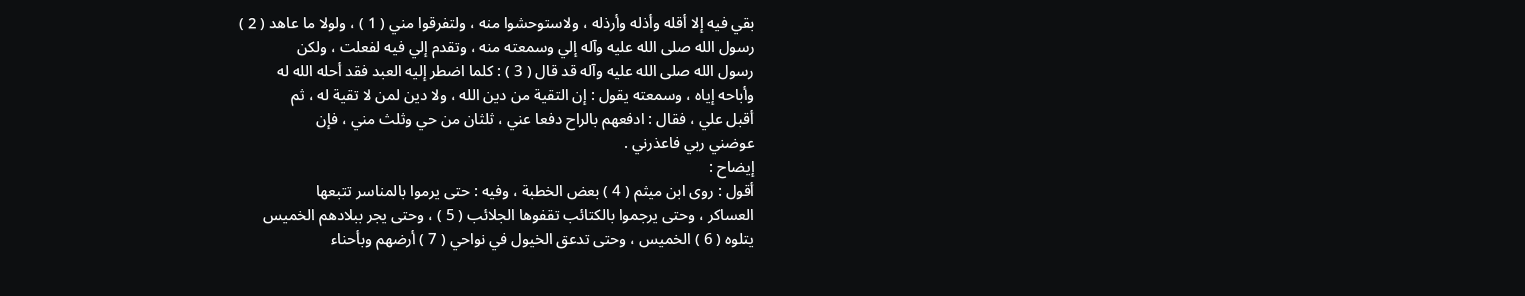بقي فيه إلا أقله وأذله وأرذله ، ولاستوحشوا منه ، ولتفرقوا مني ( 1 ) ، ولولا ما عاهد ( 2 )
رسول الله صلى الله عليه وآله إلي وسمعته منه ، وتقدم إلي فيه لفعلت ، ولكن
رسول الله صلى الله عليه وآله قد قال ( 3 ) : كلما اضطر إليه العبد فقد أحله الله له
وأباحه إياه ، وسمعته يقول : إن التقية من دين الله ، ولا دين لمن لا تقية له ، ثم
أقبل علي ، فقال : ادفعهم بالراح دفعا عني ، ثلثان من حي وثلث مني ، فإن
عوضني ربي فاعذرني .
إيضاح :
أقول : روى ابن ميثم ( 4 ) بعض الخطبة ، وفيه : حتى يرموا بالمناسر تتبعها
العساكر ، وحتى يرجموا بالكتائب تقفوها الجلائب ( 5 ) ، وحتى يجر ببلادهم الخميس
يتلوه ( 6 ) الخميس ، وحتى تدعق الخيول في نواحي ( 7 ) أرضهم وبأحناء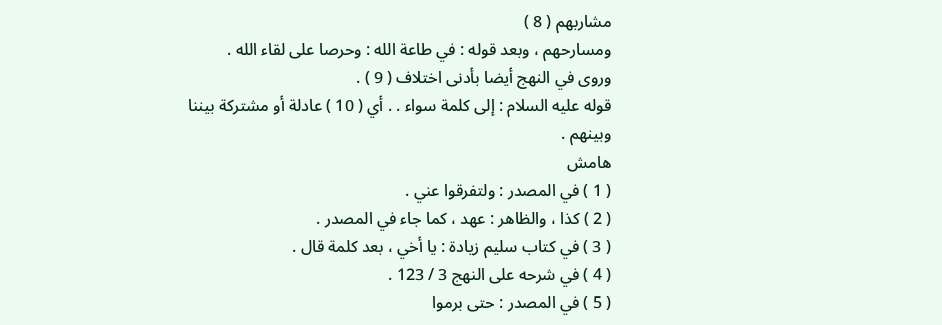مشاربهم ( 8 )
ومسارحهم ، وبعد قوله : في طاعة الله : وحرصا على لقاء الله .
وروى في النهج أيضا بأدنى اختلاف ( 9 ) .
قوله عليه السلام : إلى كلمة سواء . . أي ( 10 ) عادلة أو مشتركة بيننا وبينهم .
هامش
( 1 ) في المصدر : ولتفرقوا عني .
( 2 ) كذا ، والظاهر : عهد ، كما جاء في المصدر .
( 3 ) في كتاب سليم زيادة : يا أخي ، بعد كلمة قال .
( 4 ) في شرحه على النهج 3 / 123 .
( 5 ) في المصدر : حتى برموا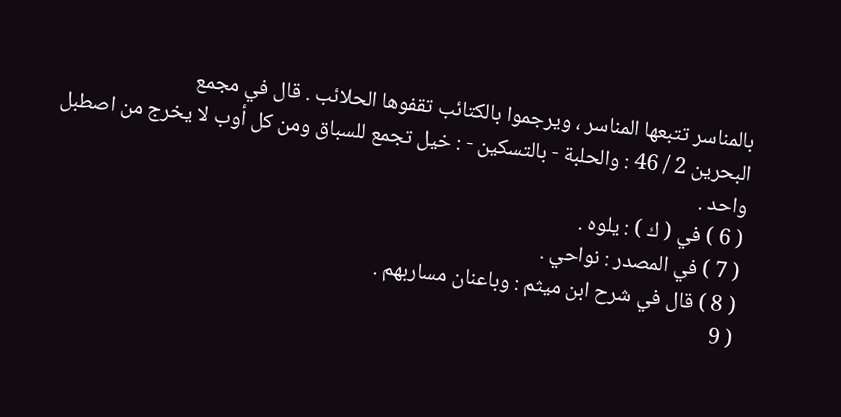بالمناسر تتبعها المناسر ، ويرجموا بالكتائب تقفوها الحلائب . قال في مجمع
البحرين 2 / 46 : والحلبة - بالتسكين - : خيل تجمع للسباق ومن كل أوب لا يخرج من اصطبل
واحد .
( 6 ) في ( ك ) : يلوه .
( 7 ) في المصدر : نواحي .
( 8 ) قال في شرح ابن ميثم : وباعنان مساربهم .
( 9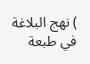) نهج البلاغة في طبعة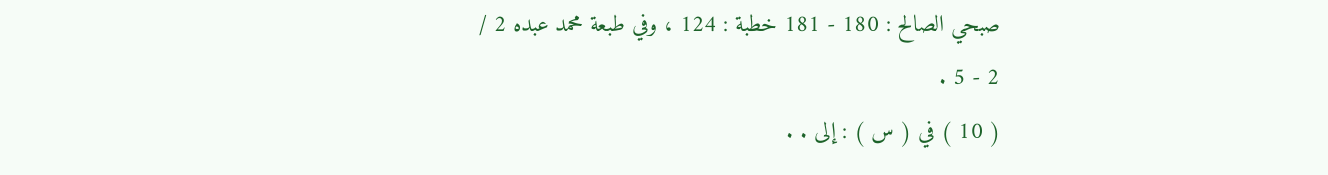صبحي الصالح : 180 - 181 خطبة : 124 ، وفي طبعة محمد عبده 2 /
2 - 5 .
( 10 ) في ( س ) : إلى . .